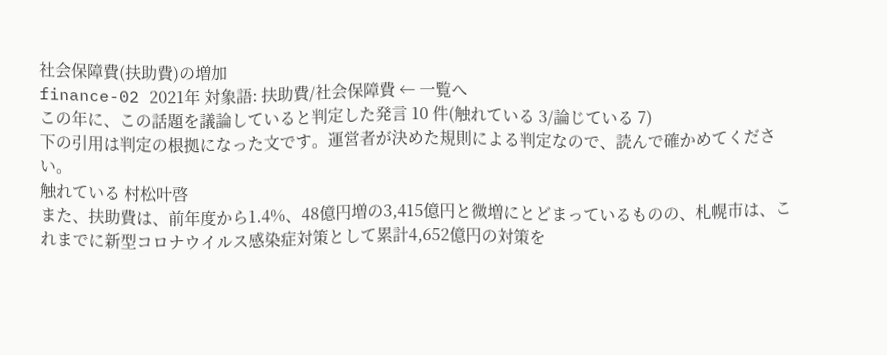社会保障費(扶助費)の増加
finance-02 2021年 対象語: 扶助費/社会保障費 ← 一覧へ
この年に、この話題を議論していると判定した発言 10 件(触れている 3/論じている 7)
下の引用は判定の根拠になった文です。運営者が決めた規則による判定なので、読んで確かめてください。
触れている 村松叶啓
また、扶助費は、前年度から1.4%、48億円増の3,415億円と微増にとどまっているものの、札幌市は、これまでに新型コロナウイルス感染症対策として累計4,652億円の対策を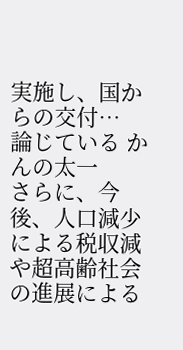実施し、国からの交付…
論じている かんの太一
さらに、今後、人口減少による税収減や超高齢社会の進展による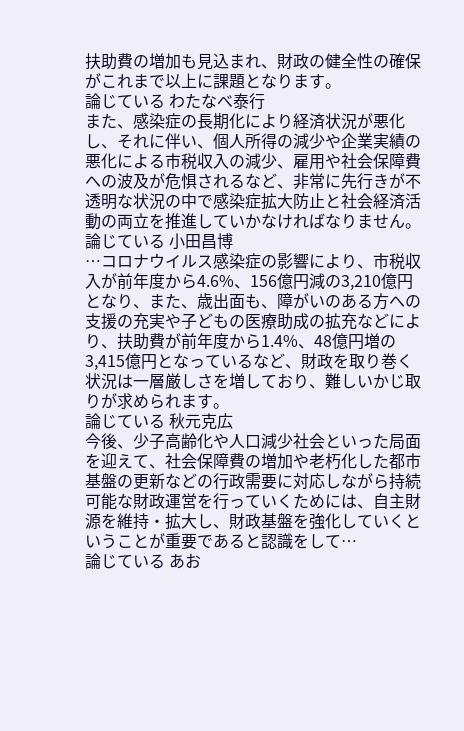扶助費の増加も見込まれ、財政の健全性の確保がこれまで以上に課題となります。
論じている わたなべ泰行
また、感染症の長期化により経済状況が悪化し、それに伴い、個人所得の減少や企業実績の悪化による市税収入の減少、雇用や社会保障費への波及が危惧されるなど、非常に先行きが不透明な状況の中で感染症拡大防止と社会経済活動の両立を推進していかなければなりません。
論じている 小田昌博
…コロナウイルス感染症の影響により、市税収入が前年度から4.6%、156億円減の3,210億円となり、また、歳出面も、障がいのある方への支援の充実や子どもの医療助成の拡充などにより、扶助費が前年度から1.4%、48億円増の3,415億円となっているなど、財政を取り巻く状況は一層厳しさを増しており、難しいかじ取りが求められます。
論じている 秋元克広
今後、少子高齢化や人口減少社会といった局面を迎えて、社会保障費の増加や老朽化した都市基盤の更新などの行政需要に対応しながら持続可能な財政運営を行っていくためには、自主財源を維持・拡大し、財政基盤を強化していくということが重要であると認識をして…
論じている あお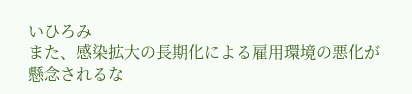いひろみ
また、感染拡大の長期化による雇用環境の悪化が懸念されるな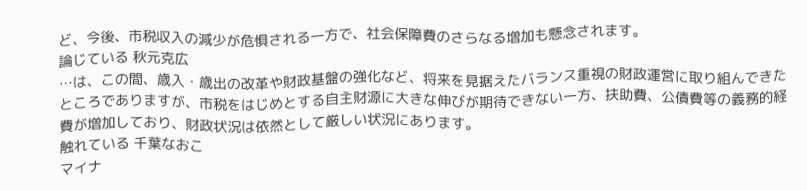ど、今後、市税収入の減少が危惧される一方で、社会保障費のさらなる増加も懸念されます。
論じている 秋元克広
…は、この間、歳入・歳出の改革や財政基盤の強化など、将来を見据えたバランス重視の財政運営に取り組んできたところでありますが、市税をはじめとする自主財源に大きな伸びが期待できない一方、扶助費、公債費等の義務的経費が増加しており、財政状況は依然として厳しい状況にあります。
触れている 千葉なおこ
マイナ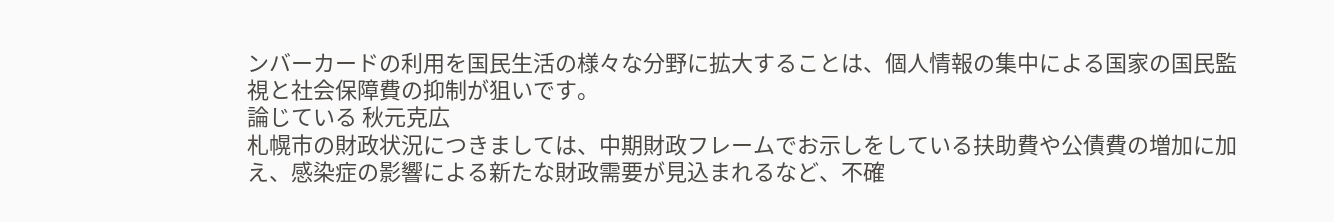ンバーカードの利用を国民生活の様々な分野に拡大することは、個人情報の集中による国家の国民監視と社会保障費の抑制が狙いです。
論じている 秋元克広
札幌市の財政状況につきましては、中期財政フレームでお示しをしている扶助費や公債費の増加に加え、感染症の影響による新たな財政需要が見込まれるなど、不確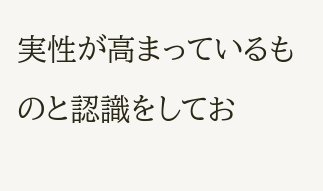実性が高まっているものと認識をしてお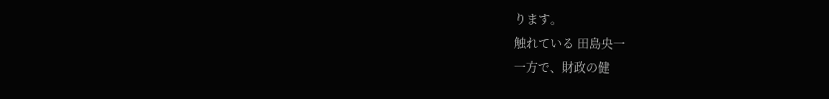ります。
触れている 田島央一
一方で、財政の健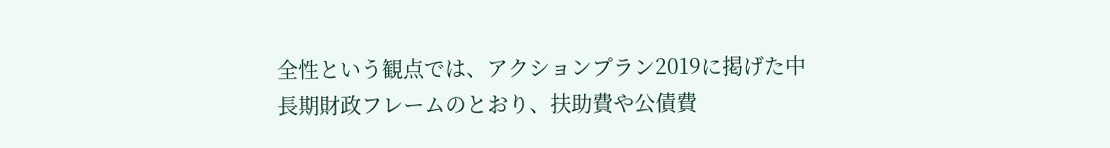全性という観点では、アクションプラン2019に掲げた中長期財政フレームのとおり、扶助費や公債費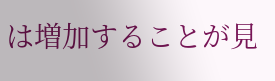は増加することが見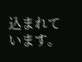込まれています。